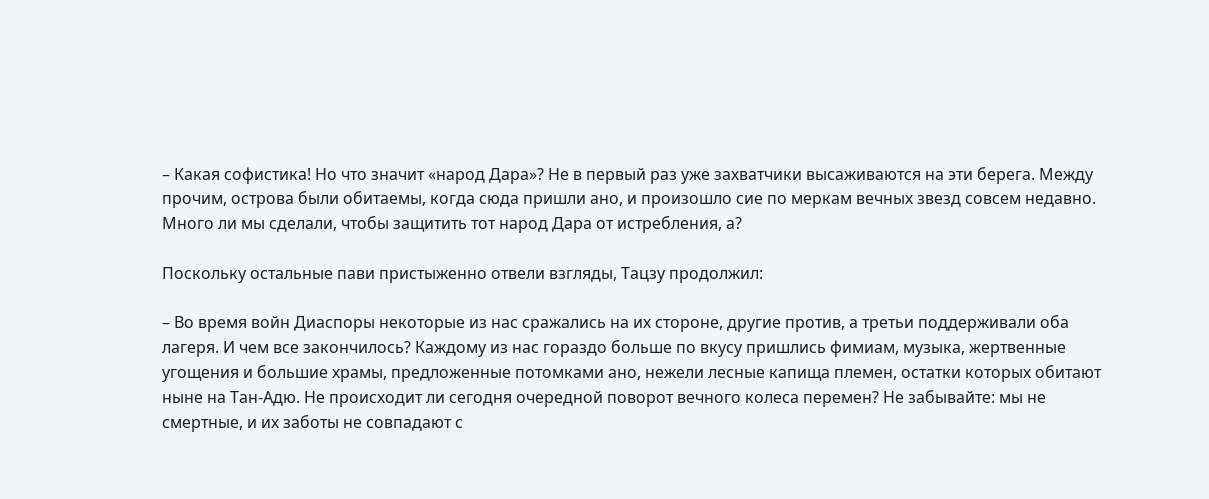– Какая софистика! Но что значит «народ Дара»? Не в первый раз уже захватчики высаживаются на эти берега. Между прочим, острова были обитаемы, когда сюда пришли ано, и произошло сие по меркам вечных звезд совсем недавно. Много ли мы сделали, чтобы защитить тот народ Дара от истребления, а?

Поскольку остальные пави пристыженно отвели взгляды, Тацзу продолжил:

– Во время войн Диаспоры некоторые из нас сражались на их стороне, другие против, а третьи поддерживали оба лагеря. И чем все закончилось? Каждому из нас гораздо больше по вкусу пришлись фимиам, музыка, жертвенные угощения и большие храмы, предложенные потомками ано, нежели лесные капища племен, остатки которых обитают ныне на Тан-Адю. Не происходит ли сегодня очередной поворот вечного колеса перемен? Не забывайте: мы не смертные, и их заботы не совпадают с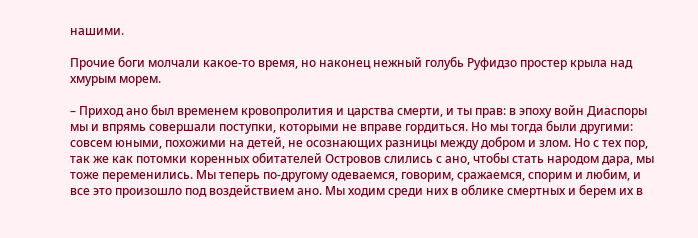нашими.

Прочие боги молчали какое-то время, но наконец нежный голубь Руфидзо простер крыла над хмурым морем.

– Приход ано был временем кровопролития и царства смерти, и ты прав: в эпоху войн Диаспоры мы и впрямь совершали поступки, которыми не вправе гордиться. Но мы тогда были другими: совсем юными, похожими на детей, не осознающих разницы между добром и злом. Но с тех пор, так же как потомки коренных обитателей Островов слились с ано, чтобы стать народом дара, мы тоже переменились. Мы теперь по-другому одеваемся, говорим, сражаемся, спорим и любим, и все это произошло под воздействием ано. Мы ходим среди них в облике смертных и берем их в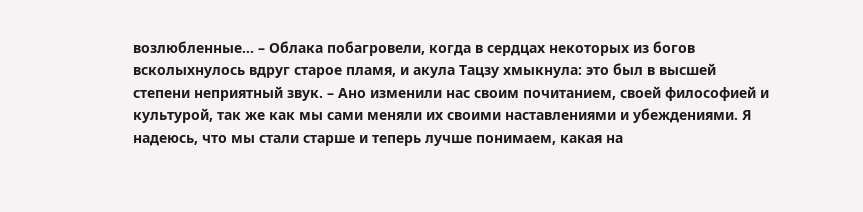возлюбленные… – Облака побагровели, когда в сердцах некоторых из богов всколыхнулось вдруг старое пламя, и акула Тацзу хмыкнула: это был в высшей степени неприятный звук. – Ано изменили нас своим почитанием, своей философией и культурой, так же как мы сами меняли их своими наставлениями и убеждениями. Я надеюсь, что мы стали старше и теперь лучше понимаем, какая на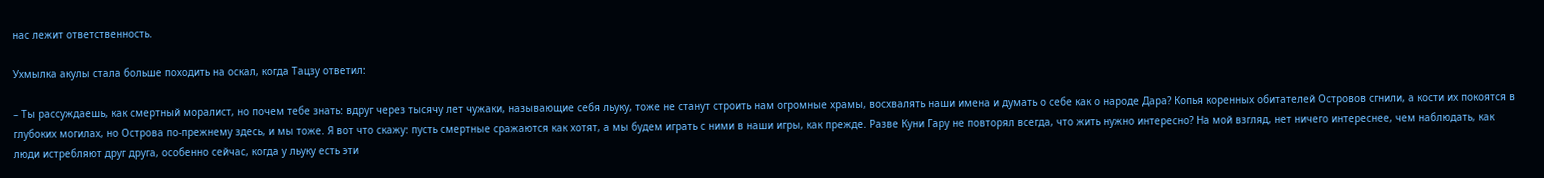нас лежит ответственность.

Ухмылка акулы стала больше походить на оскал, когда Тацзу ответил:

– Ты рассуждаешь, как смертный моралист, но почем тебе знать: вдруг через тысячу лет чужаки, называющие себя льуку, тоже не станут строить нам огромные храмы, восхвалять наши имена и думать о себе как о народе Дара? Копья коренных обитателей Островов сгнили, а кости их покоятся в глубоких могилах, но Острова по-прежнему здесь, и мы тоже. Я вот что скажу: пусть смертные сражаются как хотят, а мы будем играть с ними в наши игры, как прежде. Разве Куни Гару не повторял всегда, что жить нужно интересно? На мой взгляд, нет ничего интереснее, чем наблюдать, как люди истребляют друг друга, особенно сейчас, когда у льуку есть эти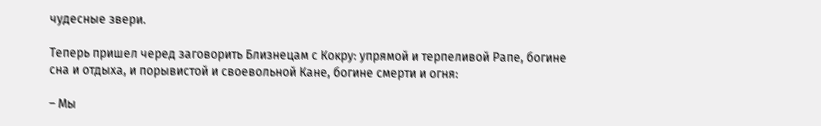чудесные звери.

Теперь пришел черед заговорить Близнецам с Кокру: упрямой и терпеливой Рапе, богине сна и отдыха, и порывистой и своевольной Кане, богине смерти и огня:

– Мы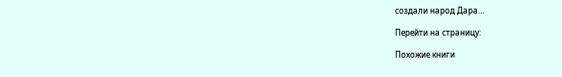создали народ Дара…

Перейти на страницу:

Похожие книги